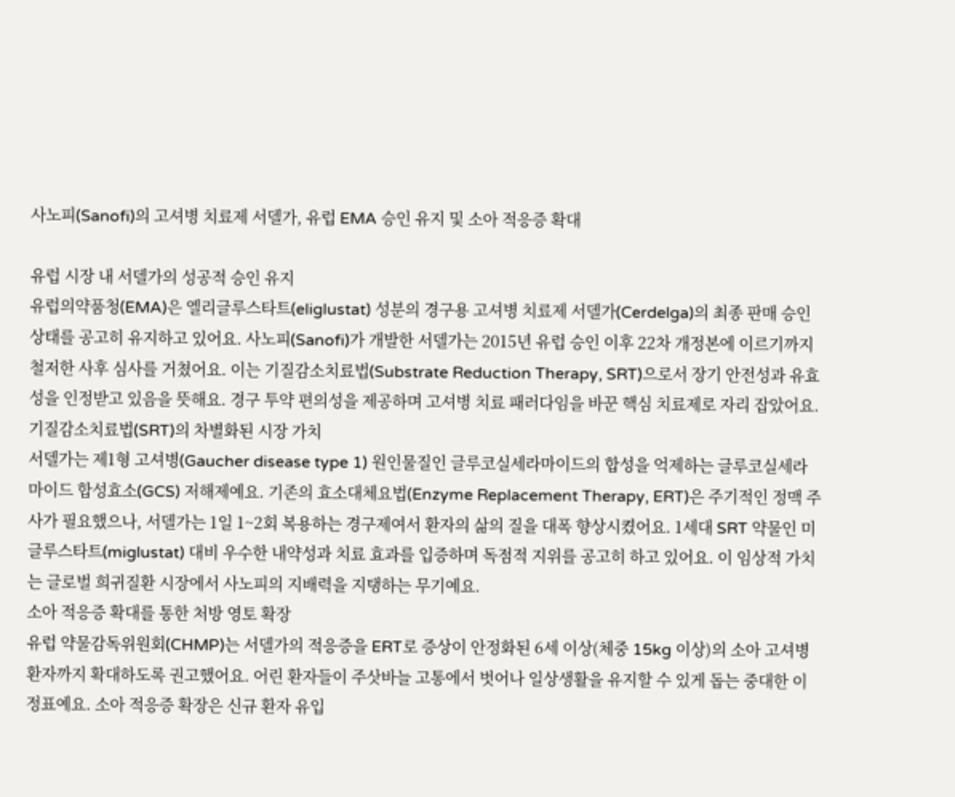사노피(Sanofi)의 고셔병 치료제 서델가, 유럽 EMA 승인 유지 및 소아 적응증 확대

유럽 시장 내 서델가의 성공적 승인 유지
유럽의약품청(EMA)은 엘리글루스타트(eliglustat) 성분의 경구용 고셔병 치료제 서델가(Cerdelga)의 최종 판매 승인 상태를 공고히 유지하고 있어요. 사노피(Sanofi)가 개발한 서델가는 2015년 유럽 승인 이후 22차 개정본에 이르기까지 철저한 사후 심사를 거쳤어요. 이는 기질감소치료법(Substrate Reduction Therapy, SRT)으로서 장기 안전성과 유효성을 인정받고 있음을 뜻해요. 경구 투약 편의성을 제공하며 고셔병 치료 패러다임을 바꾼 핵심 치료제로 자리 잡았어요.
기질감소치료법(SRT)의 차별화된 시장 가치
서델가는 제1형 고셔병(Gaucher disease type 1) 원인물질인 글루코실세라마이드의 합성을 억제하는 글루코실세라마이드 합성효소(GCS) 저해제예요. 기존의 효소대체요법(Enzyme Replacement Therapy, ERT)은 주기적인 정맥 주사가 필요했으나, 서델가는 1일 1~2회 복용하는 경구제여서 환자의 삶의 질을 대폭 향상시켰어요. 1세대 SRT 약물인 미글루스타트(miglustat) 대비 우수한 내약성과 치료 효과를 입증하며 독점적 지위를 공고히 하고 있어요. 이 임상적 가치는 글로벌 희귀질환 시장에서 사노피의 지배력을 지탱하는 무기예요.
소아 적응증 확대를 통한 처방 영토 확장
유럽 약물감독위원회(CHMP)는 서델가의 적응증을 ERT로 증상이 안정화된 6세 이상(체중 15kg 이상)의 소아 고셔병 환자까지 확대하도록 권고했어요. 어린 환자들이 주삿바늘 고통에서 벗어나 일상생활을 유지할 수 있게 돕는 중대한 이정표예요. 소아 적응증 확장은 신규 환자 유입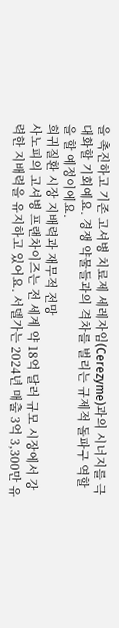을 촉진하고 기존 고셔병 치료제 세레자임(Cerezyme)과의 시너지를 극대화할 기회예요. 경쟁 약물들과의 격차를 벌리는 규제적 돌파구 역할을 할 예정이에요.
희귀질환 시장 지배력과 재무적 전망
사노피의 고셔병 프랜차이즈는 전 세계 약 18억 달러 규모 시장에서 강력한 지배력을 유지하고 있어요. 서델가는 2024년 매출 3억 3,300만 유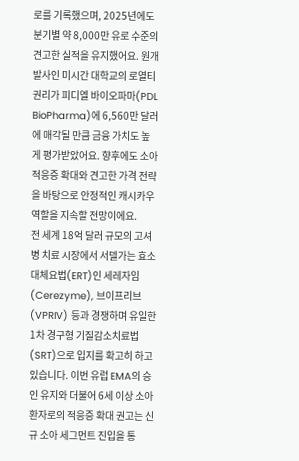로를 기록했으며, 2025년에도 분기별 약 8,000만 유로 수준의 견고한 실적을 유지했어요. 원개발사인 미시간 대학교의 로열티 권리가 피디엘 바이오파마(PDL BioPharma)에 6,560만 달러에 매각될 만큼 금융 가치도 높게 평가받았어요. 향후에도 소아 적응증 확대와 견고한 가격 전략을 바탕으로 안정적인 캐시카우 역할을 지속할 전망이에요.
전 세계 18억 달러 규모의 고셔병 치료 시장에서 서델가는 효소대체요법(ERT)인 세레자임(Cerezyme), 브이프리브(VPRIV) 등과 경쟁하며 유일한 1차 경구형 기질감소치료법(SRT)으로 입지를 확고히 하고 있습니다. 이번 유럽 EMA의 승인 유지와 더불어 6세 이상 소아 환자로의 적응증 확대 권고는 신규 소아 세그먼트 진입을 통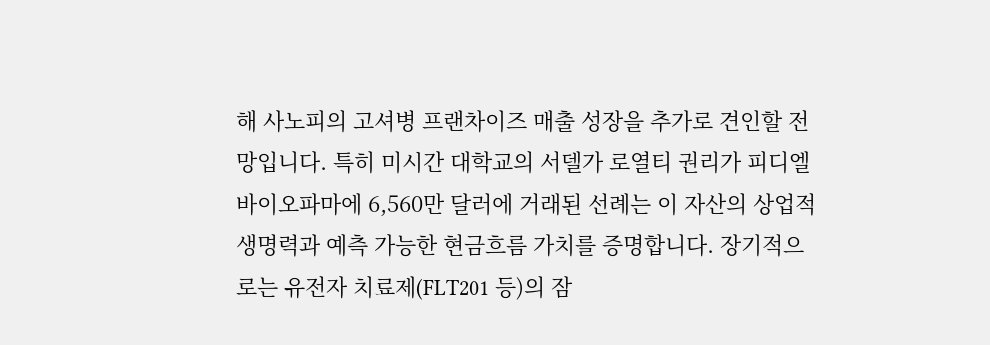해 사노피의 고셔병 프랜차이즈 매출 성장을 추가로 견인할 전망입니다. 특히 미시간 대학교의 서델가 로열티 권리가 피디엘 바이오파마에 6,560만 달러에 거래된 선례는 이 자산의 상업적 생명력과 예측 가능한 현금흐름 가치를 증명합니다. 장기적으로는 유전자 치료제(FLT201 등)의 잠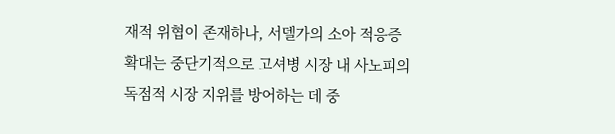재적 위협이 존재하나, 서델가의 소아 적응증 확대는 중단기적으로 고셔병 시장 내 사노피의 독점적 시장 지위를 방어하는 데 중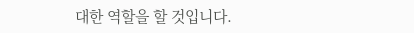대한 역할을 할 것입니다.